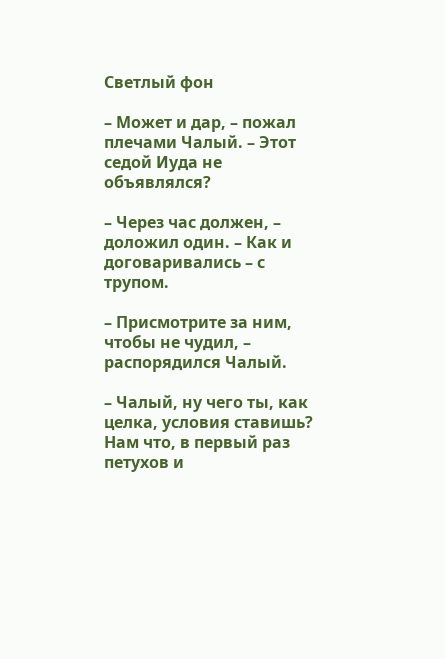Светлый фон

– Может и дар, – пожал плечами Чалый. – Этот седой Иуда не объявлялся?

– Через час должен, – доложил один. – Как и договаривались – с трупом.

– Присмотрите за ним, чтобы не чудил, – распорядился Чалый.

– Чалый, ну чего ты, как целка, условия ставишь? Нам что, в первый раз петухов и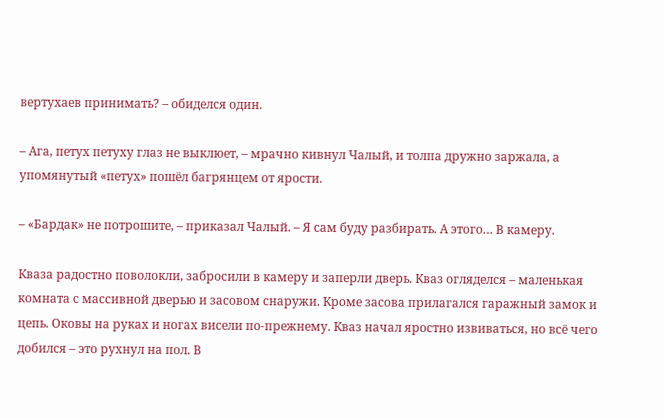вертухаев принимать? – обиделся один.

– Ага, петух петуху глаз не выклюет, – мрачно кивнул Чалый, и толпа дружно заржала, а упомянутый «петух» пошёл багрянцем от ярости.

– «Бардак» не потрошите, – приказал Чалый. – Я сам буду разбирать. А этого… В камеру.

Кваза радостно поволокли, забросили в камеру и заперли дверь. Кваз огляделся – маленькая комната с массивной дверью и засовом снаружи. Кроме засова прилагался гаражный замок и цепь. Оковы на руках и ногах висели по-прежнему. Кваз начал яростно извиваться, но всё чего добился – это рухнул на пол. В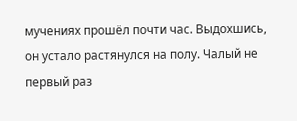мучениях прошёл почти час. Выдохшись, он устало растянулся на полу. Чалый не первый раз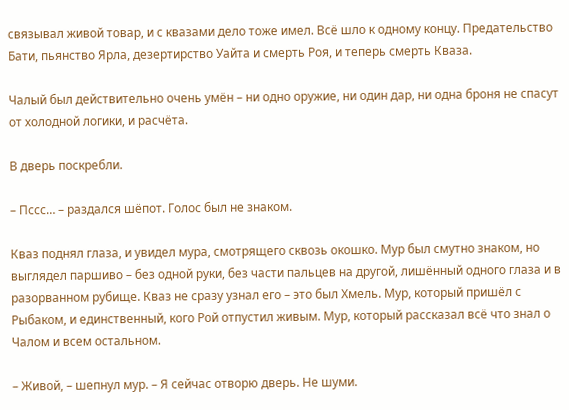связывал живой товар, и с квазами дело тоже имел. Всё шло к одному концу. Предательство Бати, пьянство Ярла, дезертирство Уайта и смерть Роя, и теперь смерть Кваза.

Чалый был действительно очень умён – ни одно оружие, ни один дар, ни одна броня не спасут от холодной логики, и расчёта.

В дверь поскребли.

– Пссс… – раздался шёпот. Голос был не знаком.

Кваз поднял глаза, и увидел мура, смотрящего сквозь окошко. Мур был смутно знаком, но выглядел паршиво – без одной руки, без части пальцев на другой, лишённый одного глаза и в разорванном рубище. Кваз не сразу узнал его – это был Хмель. Мур, который пришёл с Рыбаком, и единственный, кого Рой отпустил живым. Мур, который рассказал всё что знал о Чалом и всем остальном.

– Живой, – шепнул мур. – Я сейчас отворю дверь. Не шуми.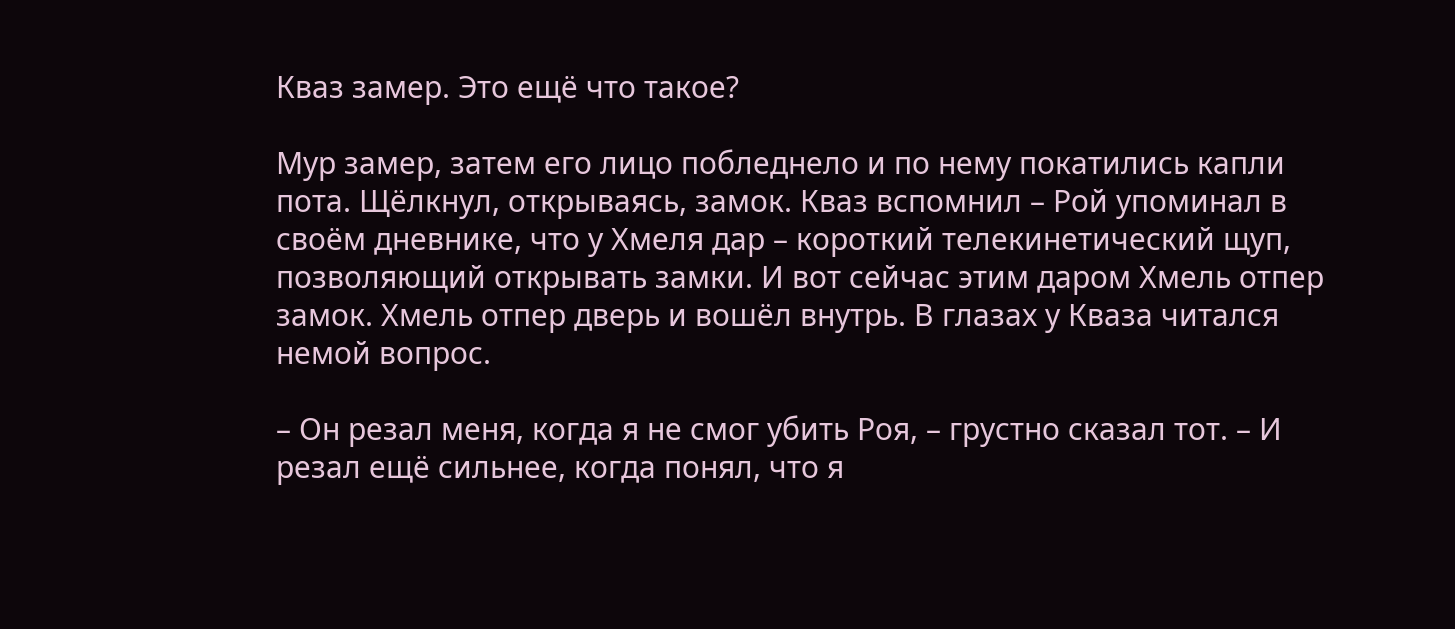Кваз замер. Это ещё что такое?

Мур замер, затем его лицо побледнело и по нему покатились капли пота. Щёлкнул, открываясь, замок. Кваз вспомнил – Рой упоминал в своём дневнике, что у Хмеля дар – короткий телекинетический щуп, позволяющий открывать замки. И вот сейчас этим даром Хмель отпер замок. Хмель отпер дверь и вошёл внутрь. В глазах у Кваза читался немой вопрос.

– Он резал меня, когда я не смог убить Роя, – грустно сказал тот. – И резал ещё сильнее, когда понял, что я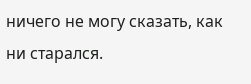ничего не могу сказать, как ни старался.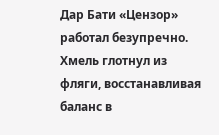Дар Бати «Цензор» работал безупречно. Хмель глотнул из фляги, восстанавливая баланс в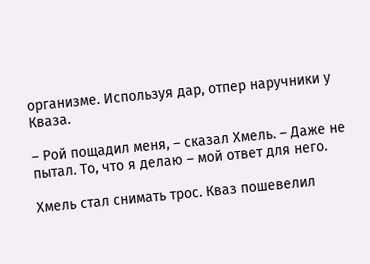организме. Используя дар, отпер наручники у Кваза.

– Рой пощадил меня, – сказал Хмель. – Даже не пытал. То, что я делаю – мой ответ для него.

Хмель стал снимать трос. Кваз пошевелил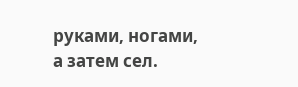руками, ногами, а затем сел.